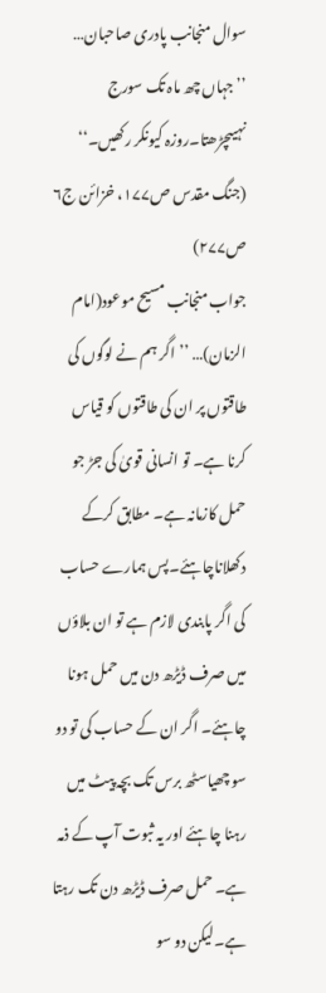سوال منجانب پادری صاحبان… ’’جہاں چھ ماہ تک سورج نہیںچڑھتا۔روزہ کیونکر رکھیں۔‘‘
(جنگ مقدس ص۱۷۷، خزائن ج۶ ص۲۷۷)
جواب منجانب مسیح موعود(امام الزمان)… ’’اگر ہم نے لوگوں کی طاقتوں پر ان کی طاقتوں کو قیاس کرنا ہے۔ تو انسانی قویٰ کی جڑ جو حمل کازمانہ ہے۔ مطابق کرکے دکھلاناچاہئے۔پس ہمارے حساب کی اگر پابندی لازم ہے تو ان بلاؤں میں صرف ڈیڑھ دن میں حمل ہونا چاہئے۔ اگر ان کے حساب کی تو دو سو چھیاسٹھ برس تک بچہ پیٹ میں رہنا چاہئے اور یہ ثبوت آپ کے ذمہ ہے۔ حمل صرف ڈیڑھ دن تک رہتا ہے۔لیکن دو سو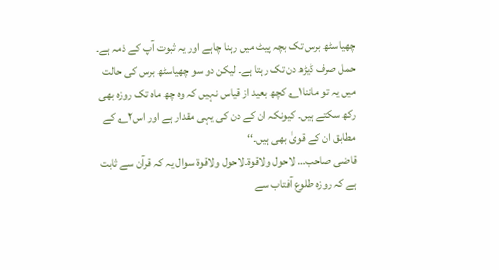چھیاسٹھ برس تک بچہ پیٹ میں رہنا چاہے اور یہ ثبوت آپ کے ذمہ ہے۔ حمل صرف ڈیڑھ دن تک رہتا ہے۔ لیکن دو سو چھیاسٹھ برس کی حالت میں یہ تو ماننا۱؎ کچھ بعید از قیاس نہیں کہ وہ چھ ماہ تک روزہ بھی رکھ سکتے ہیں۔ کیونکہ ان کے دن کی یہی مقدار ہے اور اس۲؎ کے مطابق ان کے قویٰ بھی ہیں۔‘‘
قاضی صاحب… لاحول ولاقوۃ۔لاحول ولاقوۃ سوال یہ کہ قرآن سے ثابت ہے کہ روزہ طلوع آفتاب سے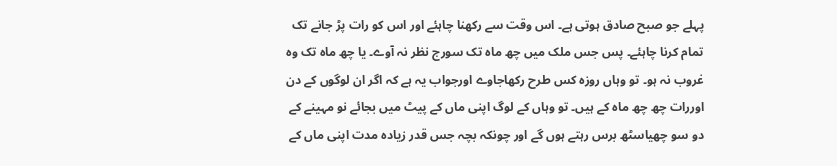پہلے جو صبح صادق ہوتی ہے۔ اس وقت سے رکھنا چاہئے اور اس کو رات پڑ جانے تک تمام کرنا چاہئے۔ پس جس ملک میں چھ ماہ تک سورج نظر نہ آوے۔ یا چھ ماہ تک وہ غروب نہ ہو۔ تو وہاں روزہ کس طرح رکھاجاوے اورجواب یہ ہے کہ اگر ان لوگوں کے دن اوررات چھ چھ ماہ کے ہیں۔ تو وہاں کے لوگ اپنی ماں کے پیٹ میں بجائے نو مہینے کے دو سو چھیاسٹھ برس رہتے ہوں گے اور چونکہ بچہ جس قدر زیادہ مدت اپنی ماں کے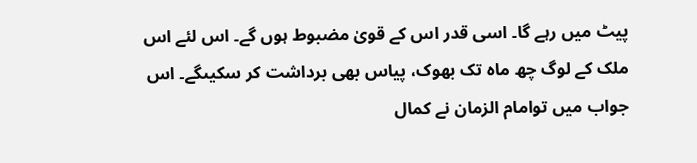پیٹ میں رہے گا۔ اسی قدر اس کے قویٰ مضبوط ہوں گے۔ اس لئے اس ملک کے لوگ چھ ماہ تک بھوک، پیاس بھی برداشت کر سکیںگے۔ اس جواب میں توامام الزمان نے کمال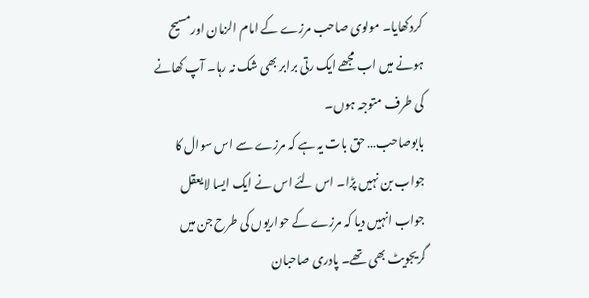کردکھایا۔ مولوی صاحب مرزے کے امام الزمان اورمسیح ہونے میں اب مجھے ایک رتی برابر بھی شک نہ رہا۔ آپ کھانے کی طرف متوجہ ہوں۔
بابوصاحب… حق بات یہ ہے کہ مرزے سے اس سوال کا جواب بن نہیں پڑا۔ اس لئے اس نے ایک ایسا لایعقل جواب انہیں دیا کہ مرزے کے حواریوں کی طرح جن میں گریجویٹ بھی تھے۔ پادری صاحبان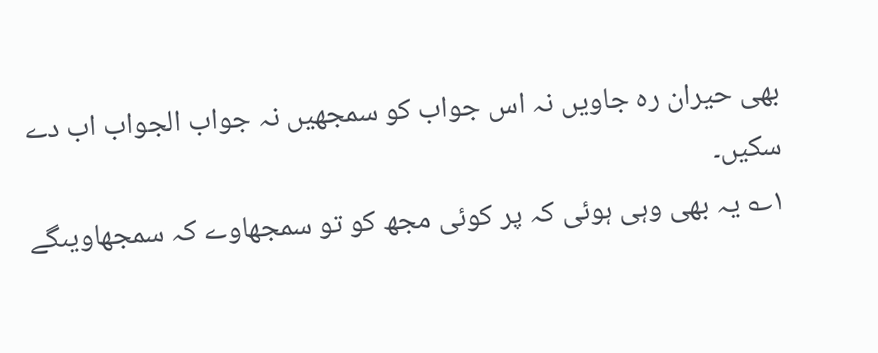بھی حیران رہ جاویں نہ اس جواب کو سمجھیں نہ جواب الجواب اب دے سکیں۔
۱؎ یہ بھی وہی ہوئی کہ پر کوئی مجھ کو تو سمجھاوے کہ سمجھاویںگے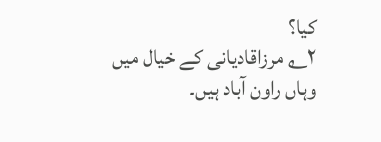کیا؟
۲؎ مرزاقادیانی کے خیال میں وہاں راون آباد ہیں۔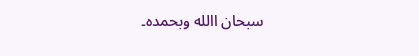سبحان االله وبحمدہ۔